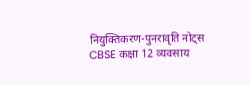नियुक्तिकरण-पुनरावृति नोट्स
CBSE कक्षा 12 व्यवसाय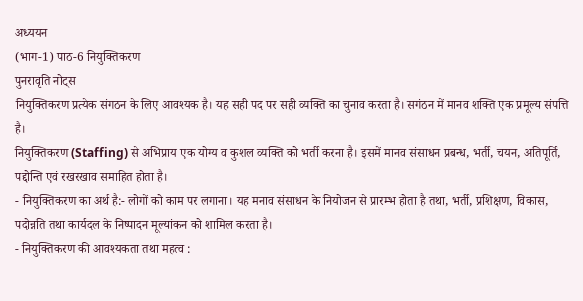अध्ययन
(भाग-1) पाठ-6 नियुक्तिकरण
पुनरावृति नोट्स
नियुक्तिकरण प्रत्येक संगठन के लिए आवश्यक है। यह सही पद पर सही व्यक्ति का चुनाव करता है। सगंठन में मानव शक्ति एक प्रमूल्य संपत्ति है।
नियुक्तिकरण (Staffing) से अभिप्राय एक योग्य व कुशल व्यक्ति को भर्ती करना है। इसमें मानव संसाधन प्रबन्ध, भर्ती, चयन, अतिपूर्ति, पद्दोन्ति एवं रखरखाव समाहित होता है।
- नियुक्तिकरण का अर्थ है:- लोगों को काम पर लगाना। यह मनाव संसाधन के नियोजन से प्रारम्भ होता है तथा, भर्ती, प्रशिक्षण, विकास, पदोन्नति तथा कार्यदल के निष्पादन मूल्यांकन को शामिल करता है।
- नियुक्तिकरण की आवश्यकता तथा महत्व :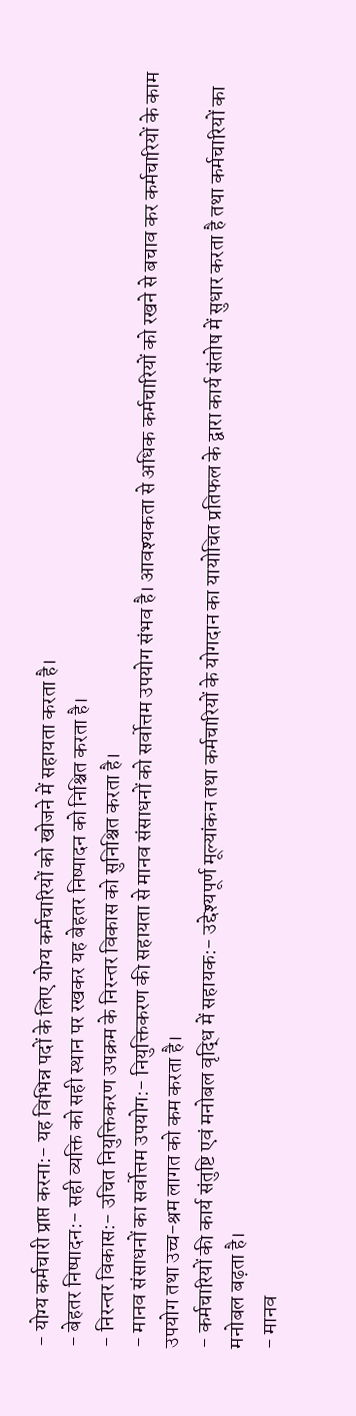- योग्य कर्मचारी प्राप्त करना:- यह विभिन्न पदों के लिए योग्य कर्मचारियों को खोजने में सहायता करता है।
- बेहतर निष्पादन:- सही व्यक्ति को सही स्थान पर रखकर यह बेहतर निष्पादन को निश्चित करता है।
- निरन्तर विकास:- उचित नियुक्तिकरण उपक्रम के निरन्तर विकास को सुनिश्चित करता है।
- मानव संसाधनों का सर्वोत्तम उपयोग:- नियुक्तिकरण की सहायता से मानव संसाधनों को सर्वोत्तम उपयोग संभव है। आवश्यकता से अधिक कर्मचारियों को रखने से बचाव कर कर्मचारियों के काम उपयोग तथा उच्च-श्रम लागत को कम करता है।
- कर्मचारियों की कार्य संतुष्टि एवं मनोबल वृद्धि में सहायक:- उद्देश्यपूर्ण मूल्यांकन तथा कर्मचारियों के योगदान का यायोचित प्रतिफल के द्वारा कार्य संतोष में सुधार करता है तथा कर्मचारियों का मनोबल बढ़ता है।
- मानव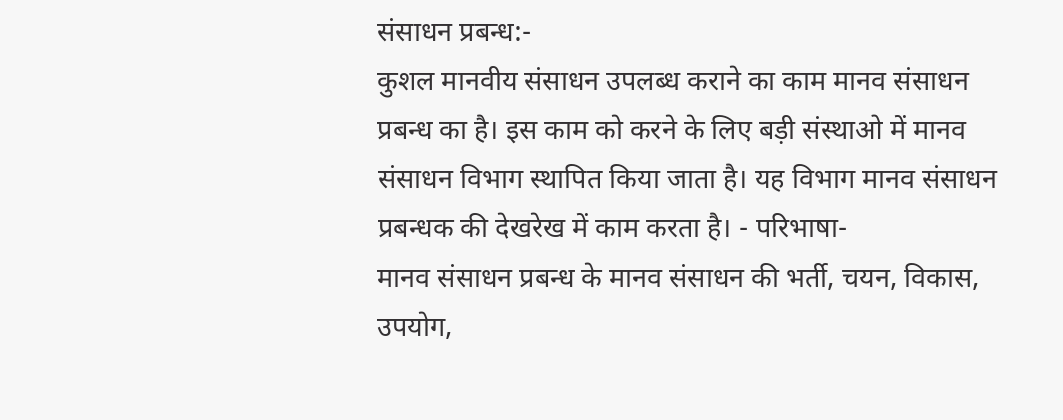संसाधन प्रबन्ध:-
कुशल मानवीय संसाधन उपलब्ध कराने का काम मानव संसाधन प्रबन्ध का है। इस काम को करने के लिए बड़ी संस्थाओ में मानव संसाधन विभाग स्थापित किया जाता है। यह विभाग मानव संसाधन प्रबन्धक की देखरेख में काम करता है। - परिभाषा-
मानव संसाधन प्रबन्ध के मानव संसाधन की भर्ती, चयन, विकास, उपयोग,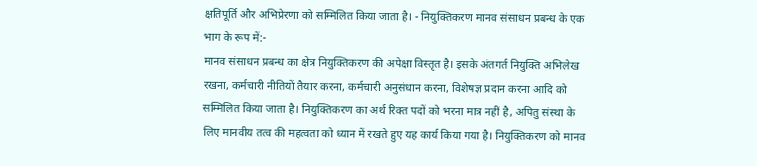क्षतिपूर्ति और अभिप्रेरणा को सम्मिलित किया जाता है। - नियुक्तिकरण मानव संसाधन प्रबन्ध के एक भाग के रूप में:-
मानव संसाधन प्रबन्ध का क्षेत्र नियुक्तिकरण की अपेक्षा विस्तृत है। इसके अंतगर्त नियुक्ति अभिलेख रखना, कर्मचारी नीतियों तैयार करना, कर्मचारी अनुसंधान करना, विशेषज्ञ प्रदान करना आदि को सम्मिलित किया जाता है। नियुक्तिकरण का अर्थ रिक्त पदों को भरना मात्र नहीं है, अपितु संस्था के लिए मानवीय तत्व की महत्वता को ध्यान में रखते हुए यह कार्य किया गया है। नियुक्तिकरण को मानव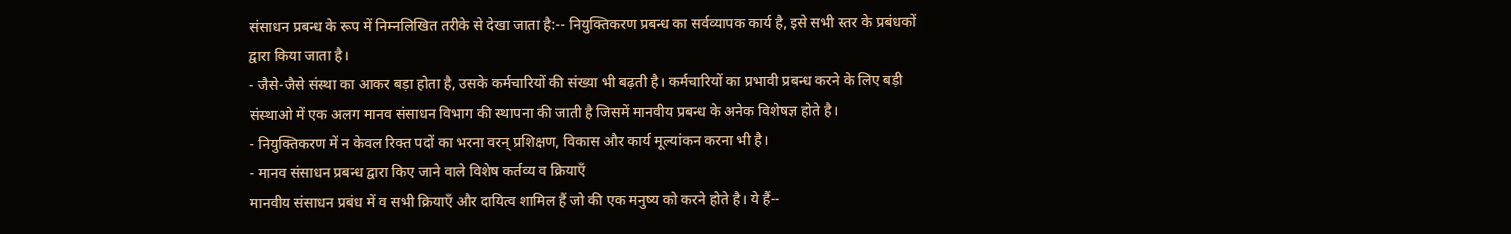संसाधन प्रबन्ध के रूप में निम्नलिखित तरीके से देखा जाता है:-- नियुक्तिकरण प्रबन्ध का सर्वव्यापक कार्य है, इसे सभी स्तर के प्रबंधकों द्वारा किया जाता है।
- जैसे-जैसे संस्था का आकर बड़ा होता है, उसके कर्मचारियों की संख्या भी बढ़ती है। कर्मचारियों का प्रभावी प्रबन्ध करने के लिए बड़ी संस्थाओ में एक अलग मानव संसाधन विभाग की स्थापना की जाती है जिसमें मानवीय प्रबन्ध के अनेक विशेषज्ञ होते है।
- नियुक्तिकरण में न केवल रिक्त पदों का भरना वरन् प्रशिक्षण, विकास और कार्य मूल्यांकन करना भी है।
- मानव संसाधन प्रबन्ध द्वारा किए जाने वाले विशेष कर्तव्य व क्रियाएँ
मानवीय संसाधन प्रबंध में व सभी क्रियाएँ और दायित्व शामिल हैं जो की एक मनुष्य को करने होते है। ये हैं--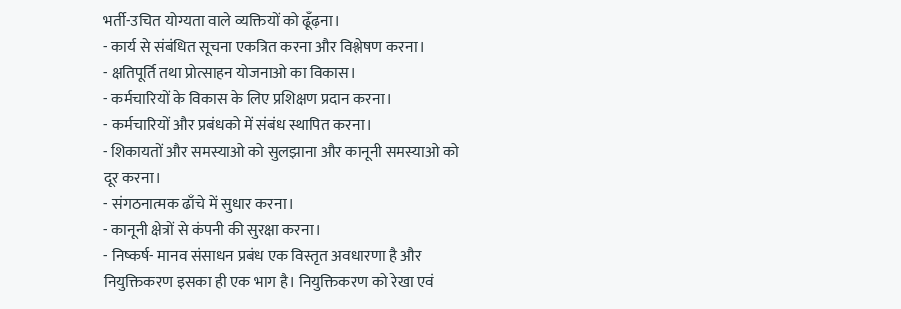भर्ती-उचित योग्यता वाले व्यक्तियों को ढूँढ़ना।
- कार्य से संबंधित सूचना एकत्रित करना और विश्लेषण करना।
- क्षतिपूर्ति तथा प्रोत्साहन योजनाओ का विकास।
- कर्मचारियों के विकास के लिए प्रशिक्षण प्रदान करना।
- कर्मचारियों और प्रबंधको में संबंध स्थापित करना।
- शिकायतों और समस्याओ को सुलझाना और कानूनी समस्याओ को दूर करना।
- संगठनात्मक ढाँचे में सुधार करना।
- कानूनी क्षेत्रों से कंपनी की सुरक्षा करना।
- निष्कर्ष- मानव संसाधन प्रबंध एक विस्तृत अवधारणा है और नियुक्तिकरण इसका ही एक भाग है। नियुक्तिकरण को रेखा एवं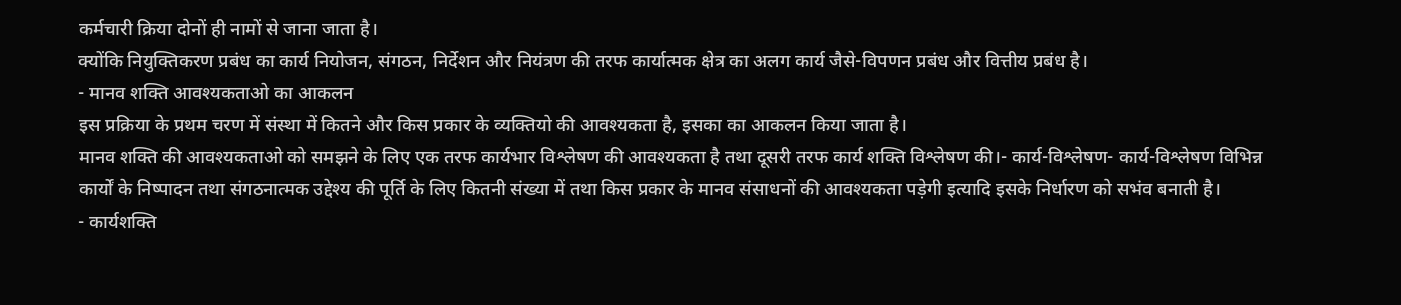कर्मचारी क्रिया दोनों ही नामों से जाना जाता है।
क्योंकि नियुक्तिकरण प्रबंध का कार्य नियोजन, संगठन, निर्देशन और नियंत्रण की तरफ कार्यात्मक क्षेत्र का अलग कार्य जैसे-विपणन प्रबंध और वित्तीय प्रबंध है।
- मानव शक्ति आवश्यकताओ का आकलन
इस प्रक्रिया के प्रथम चरण में संस्था में कितने और किस प्रकार के व्यक्तियो की आवश्यकता है, इसका का आकलन किया जाता है।
मानव शक्ति की आवश्यकताओ को समझने के लिए एक तरफ कार्यभार विश्लेषण की आवश्यकता है तथा दूसरी तरफ कार्य शक्ति विश्लेषण की।- कार्य-विश्लेषण- कार्य-विश्लेषण विभिन्न कार्यों के निष्पादन तथा संगठनात्मक उद्देश्य की पूर्ति के लिए कितनी संख्या में तथा किस प्रकार के मानव संसाधनों की आवश्यकता पड़ेगी इत्यादि इसके निर्धारण को सभंव बनाती है।
- कार्यशक्ति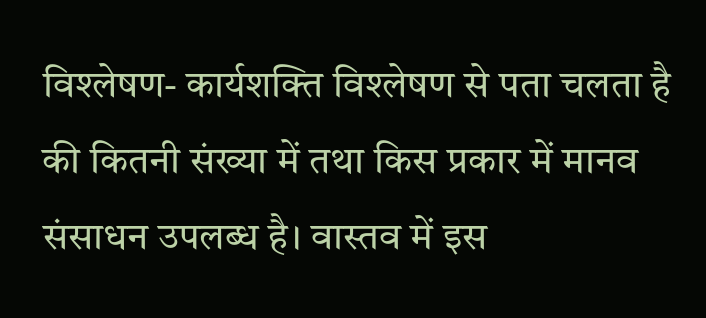विश्लेषण- कार्यशक्ति विश्लेषण से पता चलता है की कितनी संख्या में तथा किस प्रकार में मानव संसाधन उपलब्ध है। वास्तव में इस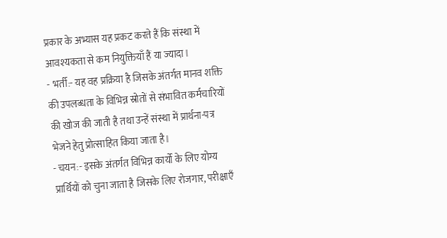प्रकार के अभ्यास यह प्रकट करते हैं कि संस्था में आवश्यकता से कम नियुक्तियाँ हैं या ज्यादा।
- भर्ती:- यह वह प्रक्रिया है जिसके अंतर्गत मानव शक्ति की उपलब्धता के विभिन्न स्रोतों से संभावित कर्मचारियों की खोज की जाती है तथा उन्हें संस्था में प्रार्थना-पत्र भेजने हेतु प्रोत्साहित किया जाता है।
- चयन:- इसके अंतर्गत विभिन्न कार्यों के लिए योग्य प्रार्थियों को चुना जाता है जिसके लिए रोजगार, परीक्षाएँ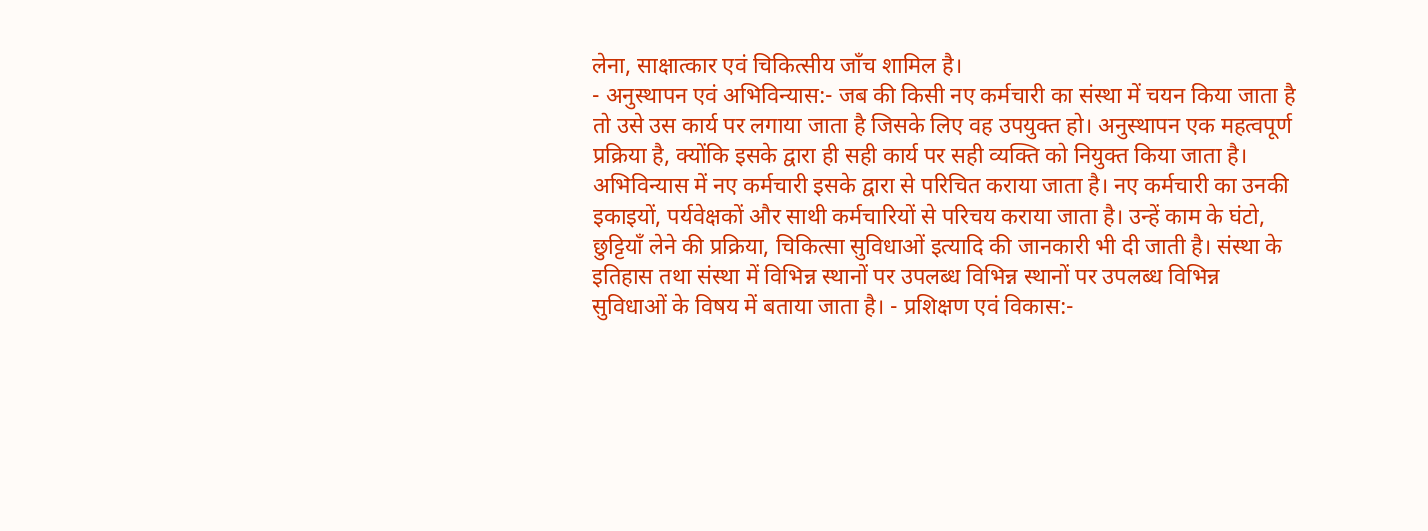लेना, साक्षात्कार एवं चिकित्सीय जाँच शामिल है।
- अनुस्थापन एवं अभिविन्यास:- जब की किसी नए कर्मचारी का संस्था में चयन किया जाता है तो उसे उस कार्य पर लगाया जाता है जिसके लिए वह उपयुक्त हो। अनुस्थापन एक महत्वपूर्ण प्रक्रिया है, क्योंकि इसके द्वारा ही सही कार्य पर सही व्यक्ति को नियुक्त किया जाता है।
अभिविन्यास में नए कर्मचारी इसके द्वारा से परिचित कराया जाता है। नए कर्मचारी का उनकी इकाइयों, पर्यवेक्षकों और साथी कर्मचारियों से परिचय कराया जाता है। उन्हें काम के घंटो, छुट्टियाँ लेने की प्रक्रिया, चिकित्सा सुविधाओं इत्यादि की जानकारी भी दी जाती है। संस्था के इतिहास तथा संस्था में विभिन्न स्थानों पर उपलब्ध विभिन्न स्थानों पर उपलब्ध विभिन्न सुविधाओं के विषय में बताया जाता है। - प्रशिक्षण एवं विकास:-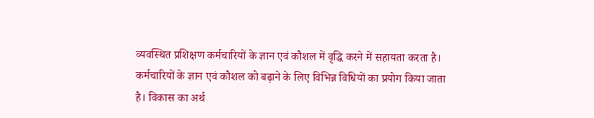व्यवस्थित प्रशिक्षण कर्मचारियों के ज्ञान एवं कौशल में वृद्धि करने में सहायता करता है। कर्मचारियों के ज्ञान एवं कौशल को बढ़ाने के लिए विभिन्न विधियों का प्रयोग किया जाता है। विकास का अर्थ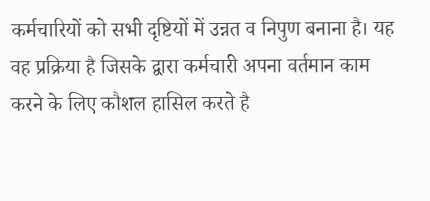कर्मचारियों को सभी दृष्टियों में उन्नत व निपुण बनाना है। यह वह प्रक्रिया है जिसके द्वारा कर्मचारी अपना वर्तमान काम करने के लिए कौशल हासिल करते है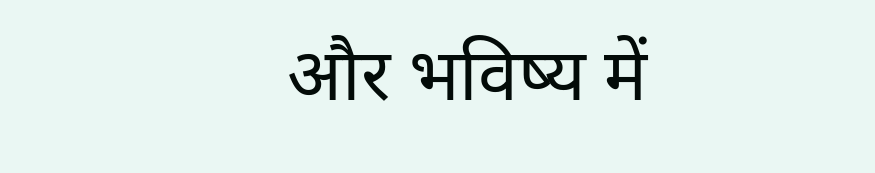और भविष्य में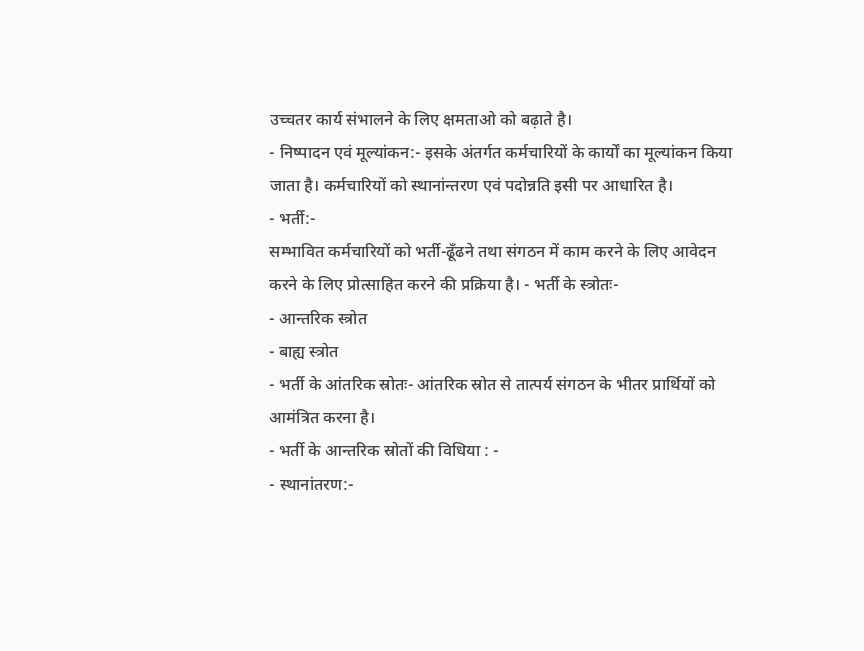उच्चतर कार्य संभालने के लिए क्षमताओ को बढ़ाते है।
- निष्पादन एवं मूल्यांकन:- इसके अंतर्गत कर्मचारियों के कार्यों का मूल्यांकन किया जाता है। कर्मचारियों को स्थानांन्तरण एवं पदोन्नति इसी पर आधारित है।
- भर्ती:-
सम्भावित कर्मचारियों को भर्ती-ढूँढने तथा संगठन में काम करने के लिए आवेदन करने के लिए प्रोत्साहित करने की प्रक्रिया है। - भर्ती के स्त्रोतः-
- आन्तरिक स्त्रोत
- बाह्य स्त्रोत
- भर्ती के आंतरिक स्रोतः- आंतरिक स्रोत से तात्पर्य संगठन के भीतर प्रार्थियों को आमंत्रित करना है।
- भर्ती के आन्तरिक स्रोतों की विधिया : -
- स्थानांतरण:-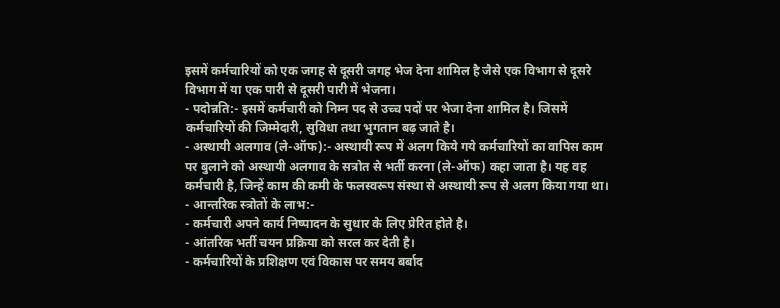इसमें कर्मचारियों को एक जगह से दूसरी जगह भेज देना शामिल है जैसे एक विभाग से दूसरे विभाग में या एक पारी से दूसरी पारी में भेजना।
- पदोन्नति:- इसमें कर्मचारी को निम्न पद से उच्च पदों पर भेजा देना शामिल है। जिसमें कर्मचारियों की जिम्मेदारी, सुविधा तथा भुगतान बढ़ जाते है।
- अस्थायी अलगाव (ले-ऑफ):- अस्थायी रूप में अलग किये गये कर्मचारियों का वापिस काम पर बुलाने को अस्थायी अलगाव के सत्रोत से भर्ती करना (ले-ऑफ) कहा जाता है। यह वह कर्मचारी है, जिन्हें काम की कमी के फलस्वरूप संस्था से अस्थायी रूप से अलग किया गया था।
- आन्तरिक स्त्रोतों के लाभ:-
- कर्मचारी अपने कार्य निष्पादन के सुधार के लिए प्रेरित होते है।
- आंतरिक भर्ती चयन प्रक्रिया को सरल कर देती है।
- कर्मचारियों के प्रशिक्षण एवं विकास पर समय बर्बाद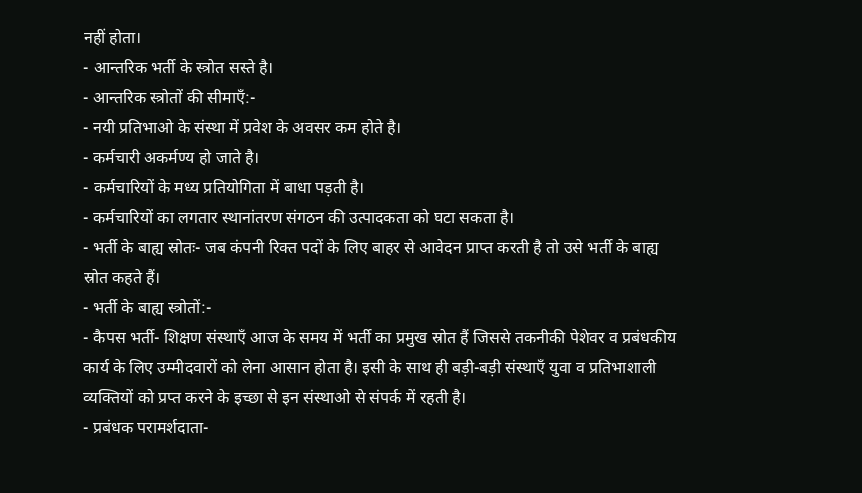नहीं होता।
- आन्तरिक भर्ती के स्त्रोत सस्ते है।
- आन्तरिक स्त्रोतों की सीमाएँ:-
- नयी प्रतिभाओ के संस्था में प्रवेश के अवसर कम होते है।
- कर्मचारी अकर्मण्य हो जाते है।
- कर्मचारियों के मध्य प्रतियोगिता में बाधा पड़ती है।
- कर्मचारियों का लगतार स्थानांतरण संगठन की उत्पादकता को घटा सकता है।
- भर्ती के बाह्य स्रोतः- जब कंपनी रिक्त पदों के लिए बाहर से आवेदन प्राप्त करती है तो उसे भर्ती के बाह्य स्रोत कहते हैं।
- भर्ती के बाह्य स्त्रोतों:-
- कैपस भर्ती- शिक्षण संस्थाएँ आज के समय में भर्ती का प्रमुख स्रोत हैं जिससे तकनीकी पेशेवर व प्रबंधकीय कार्य के लिए उम्मीदवारों को लेना आसान होता है। इसी के साथ ही बड़ी-बड़ी संस्थाएँ युवा व प्रतिभाशाली व्यक्तियों को प्रप्त करने के इच्छा से इन संस्थाओ से संपर्क में रहती है।
- प्रबंधक परामर्शदाता-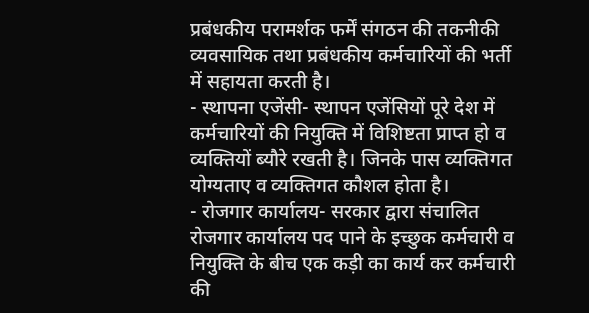प्रबंधकीय परामर्शक फर्में संगठन की तकनीकी व्यवसायिक तथा प्रबंधकीय कर्मचारियों की भर्ती में सहायता करती है।
- स्थापना एजेंसी- स्थापन एजेंसियों पूरे देश में कर्मचारियों की नियुक्ति में विशिष्टता प्राप्त हो व व्यक्तियों ब्यौरे रखती है। जिनके पास व्यक्तिगत योग्यताए व व्यक्तिगत कौशल होता है।
- रोजगार कार्यालय- सरकार द्वारा संचालित रोजगार कार्यालय पद पाने के इच्छुक कर्मचारी व नियुक्ति के बीच एक कड़ी का कार्य कर कर्मचारी की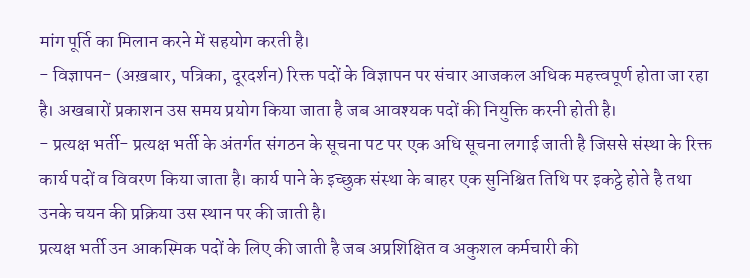मांग पूर्ति का मिलान करने में सहयोग करती है।
- विज्ञापन- (अख़बार, पत्रिका, दूरदर्शन) रिक्त पदों के विज्ञापन पर संचार आजकल अधिक महत्त्वपूर्ण होता जा रहा है। अखबारों प्रकाशन उस समय प्रयोग किया जाता है जब आवश्यक पदों की नियुक्ति करनी होती है।
- प्रत्यक्ष भर्ती- प्रत्यक्ष भर्ती के अंतर्गत संगठन के सूचना पट पर एक अधि सूचना लगाई जाती है जिससे संस्था के रिक्त कार्य पदों व विवरण किया जाता है। कार्य पाने के इच्छुक संस्था के बाहर एक सुनिश्चित तिथि पर इकट्ठे होते है तथा उनके चयन की प्रक्रिया उस स्थान पर की जाती है।
प्रत्यक्ष भर्ती उन आकस्मिक पदों के लिए की जाती है जब अप्रशिक्षित व अकुशल कर्मचारी की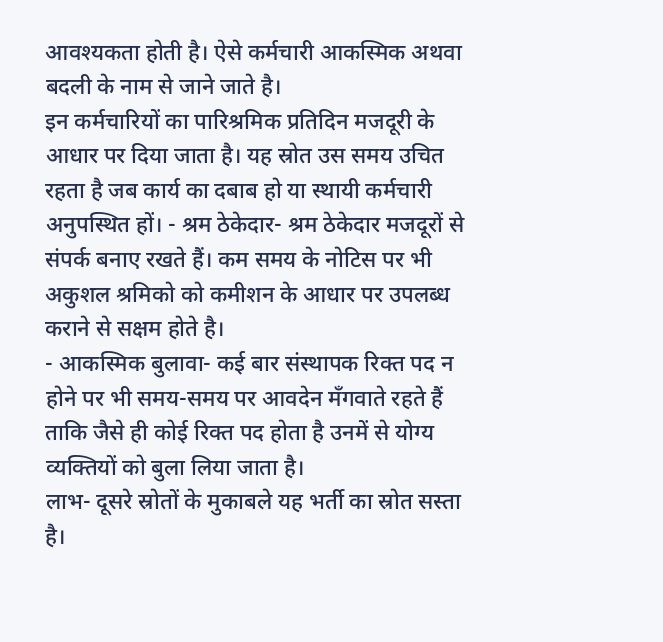आवश्यकता होती है। ऐसे कर्मचारी आकस्मिक अथवा बदली के नाम से जाने जाते है।
इन कर्मचारियों का पारिश्रमिक प्रतिदिन मजदूरी के आधार पर दिया जाता है। यह स्रोत उस समय उचित रहता है जब कार्य का दबाब हो या स्थायी कर्मचारी अनुपस्थित हों। - श्रम ठेकेदार- श्रम ठेकेदार मजदूरों से संपर्क बनाए रखते हैं। कम समय के नोटिस पर भी अकुशल श्रमिको को कमीशन के आधार पर उपलब्ध कराने से सक्षम होते है।
- आकस्मिक बुलावा- कई बार संस्थापक रिक्त पद न होने पर भी समय-समय पर आवदेन मँगवाते रहते हैं ताकि जैसे ही कोई रिक्त पद होता है उनमें से योग्य व्यक्तियों को बुला लिया जाता है।
लाभ- दूसरे स्रोतों के मुकाबले यह भर्ती का स्रोत सस्ता है।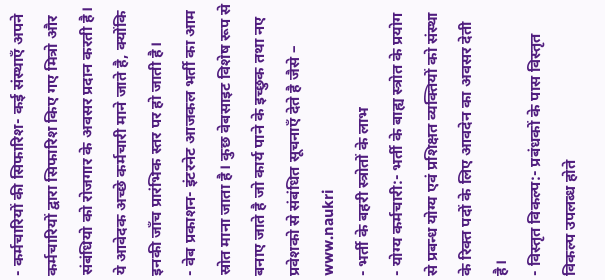- कर्मचारियों की सिफारिश- कई संस्थाएँ अपने कर्मचारियों द्वारा सिफारिश किए गए मित्रो और संबंधियो को रोजगार के अवसर प्रदान करती है। ये आवेदक अच्छे कर्मचारी माने जाते है, क्योंकि इनकी जाँच प्रारंभिक स्तर पर हो जाती है।
- वेब प्रकाशन- इंटरनेट आजकल भर्ती का आम स्रोत माना जाता है। कुछ वेबसाइट विशेष रूप से बनाए जाते है जो कार्य पाने के इच्छुक तथा नए प्रवेशको से संबंधित सूचनाएँ देते है जैसे – www.naukri
- भर्ती के बहरी स्त्रोतों के लाभ
- योग्य कर्मचारी:- भर्ती के बाह्य स्त्रोत के प्रयोग से प्रबन्ध योग्य एवं प्रशिक्षत व्यक्तियों को संस्था के रिक्त पदों के लिए आवदेन का अवसर देती है।
- विस्तृत विकल्प:- प्रबंधकों के पास विस्तृत विकल्प उपलब्ध होते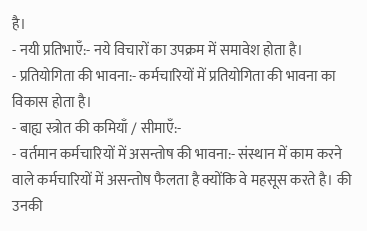है।
- नयी प्रतिभाएँ:- नये विचारों का उपक्रम में समावेश होता है।
- प्रतियोगिता की भावना:- कर्मचारियों में प्रतियोगिता की भावना का विकास होता है।
- बाह्य स्त्रोत की कमियाँ / सीमाएँ:-
- वर्तमान कर्मचारियों में असन्तोष की भावना:- संस्थान में काम करने वाले कर्मचारियों में असन्तोष फैलता है क्योंकि वे महसूस करते है। की उनकी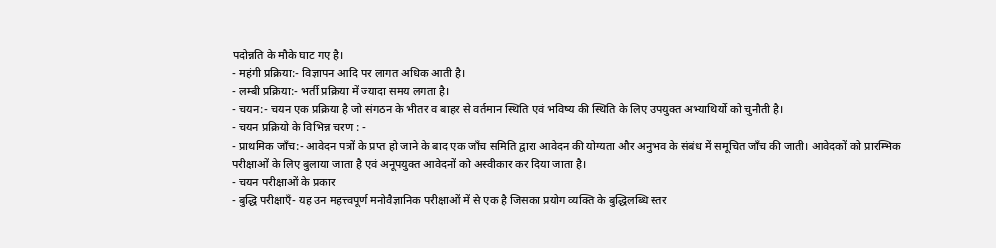पदोन्नति के मौके घाट गए है।
- महंगी प्रक्रिया:- विज्ञापन आदि पर लागत अधिक आती है।
- लम्बी प्रक्रिया:- भर्ती प्रक्रिया में ज्यादा समय लगता है।
- चयन:- चयन एक प्रक्रिया है जो संगठन के भीतर व बाहर से वर्तमान स्थिति एवं भविष्य की स्थिति के लिए उपयुक्त अभ्याथिर्यो को चुनौती है।
- चयन प्रक्रियो के विभिन्न चरण : -
- प्राथमिक जाँच:- आवेदन पत्रों के प्रप्त हो जाने के बाद एक जाँच समिति द्वारा आवेदन की योग्यता और अनुभव के संबंध में समूचित जाँच की जाती। आवेदकों को प्रारम्भिक परीक्षाओं के लिए बुलाया जाता है एवं अनूपयुक्त आवेदनों को अस्वीकार कर दिया जाता है।
- चयन परीक्षाओं के प्रकार
- बुद्धि परीक्षाएँ- यह उन महत्त्वपूर्ण मनोवैज्ञानिक परीक्षाओं में से एक है जिसका प्रयोग व्यक्ति के बुद्धिलब्धि स्तर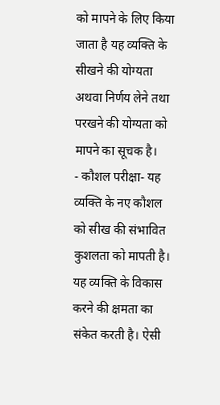को मापने के लिए किया जाता है यह व्यक्ति के सीखने की योग्यता अथवा निर्णय लेने तथा परखने की योग्यता को मापने का सूचक है।
- कौशल परीक्षा- यह व्यक्ति के नए कौशल को सीख की संभावित कुशलता को मापती है। यह व्यक्ति के विकास करने की क्षमता का संकेत करती है। ऐसी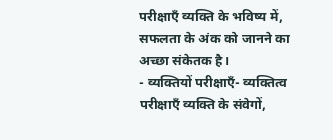परीक्षाएँ व्यक्ति के भविष्य में, सफलता के अंक को जानने का अच्छा संकेतक है।
- व्यक्तियों परीक्षाएँ- व्यक्तित्व परीक्षाएँ व्यक्ति के संवेगों,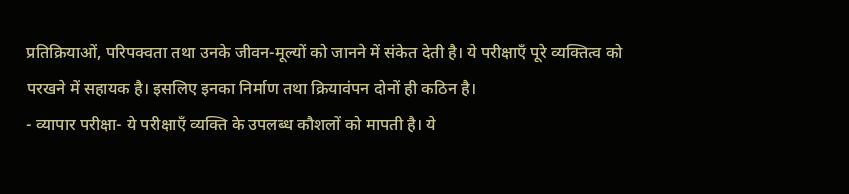प्रतिक्रियाओं, परिपक्वता तथा उनके जीवन-मूल्यों को जानने में संकेत देती है। ये परीक्षाएँ पूरे व्यक्तित्व को परखने में सहायक है। इसलिए इनका निर्माण तथा क्रियावंपन दोनों ही कठिन है।
- व्यापार परीक्षा- ये परीक्षाएँ व्यक्ति के उपलब्ध कौशलों को मापती है। ये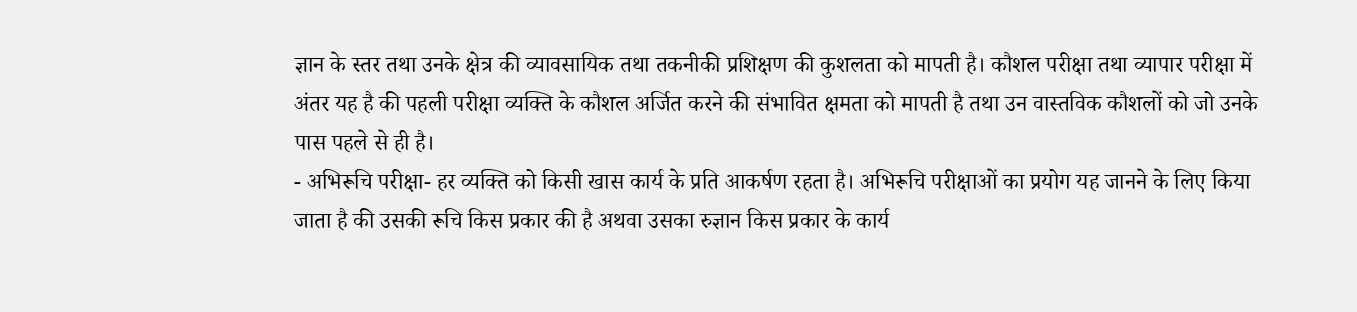ज्ञान के स्तर तथा उनके क्षेत्र की व्यावसायिक तथा तकनीकी प्रशिक्षण की कुशलता को मापती है। कौशल परीक्षा तथा व्यापार परीक्षा में अंतर यह है की पहली परीक्षा व्यक्ति के कौशल अर्जित करने की संभावित क्षमता को मापती है तथा उन वास्तविक कौशलों को जो उनके पास पहले से ही है।
- अभिरूचि परीक्षा- हर व्यक्ति को किसी खास कार्य के प्रति आकर्षण रहता है। अभिरूचि परीक्षाओं का प्रयोग यह जानने के लिए किया जाता है की उसकी रूचि किस प्रकार की है अथवा उसका रुज्ञान किस प्रकार के कार्य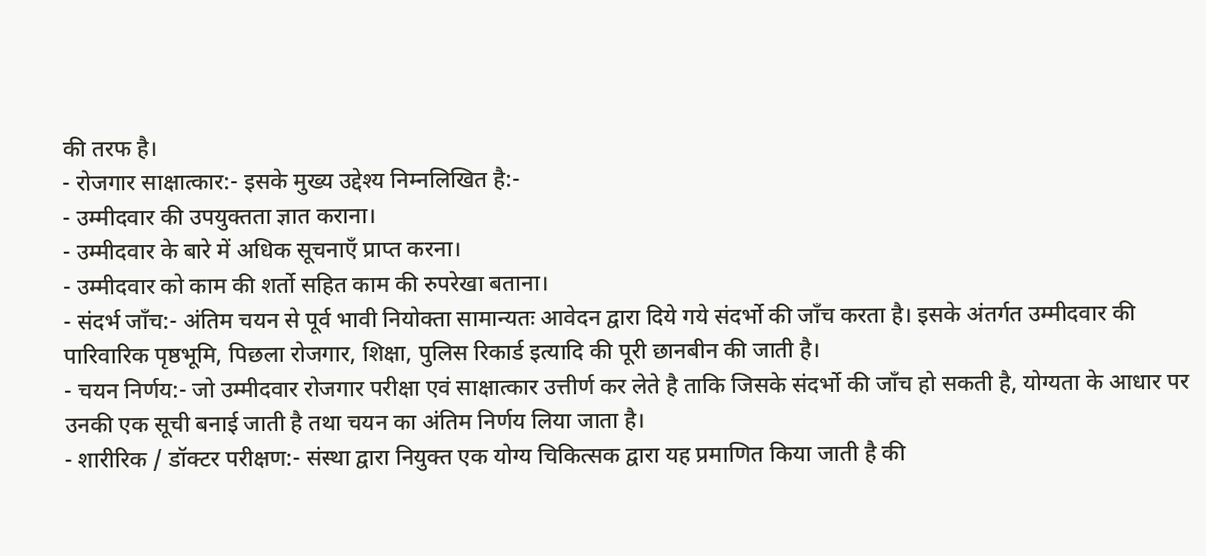की तरफ है।
- रोजगार साक्षात्कार:- इसके मुख्य उद्देश्य निम्नलिखित है:-
- उम्मीदवार की उपयुक्तता ज्ञात कराना।
- उम्मीदवार के बारे में अधिक सूचनाएँ प्राप्त करना।
- उम्मीदवार को काम की शर्तो सहित काम की रुपरेखा बताना।
- संदर्भ जाँच:- अंतिम चयन से पूर्व भावी नियोक्ता सामान्यतः आवेदन द्वारा दिये गये संदर्भो की जाँच करता है। इसके अंतर्गत उम्मीदवार की पारिवारिक पृष्ठभूमि, पिछला रोजगार, शिक्षा, पुलिस रिकार्ड इत्यादि की पूरी छानबीन की जाती है।
- चयन निर्णय:- जो उम्मीदवार रोजगार परीक्षा एवं साक्षात्कार उत्तीर्ण कर लेते है ताकि जिसके संदर्भो की जाँच हो सकती है, योग्यता के आधार पर उनकी एक सूची बनाई जाती है तथा चयन का अंतिम निर्णय लिया जाता है।
- शारीरिक / डॉक्टर परीक्षण:- संस्था द्वारा नियुक्त एक योग्य चिकित्सक द्वारा यह प्रमाणित किया जाती है की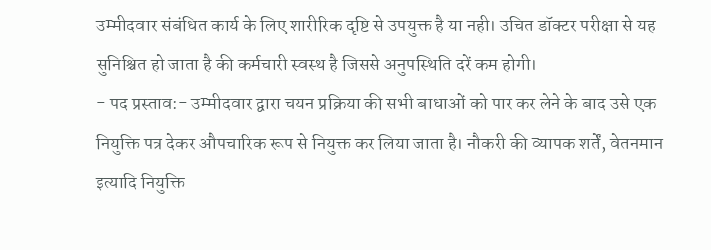उम्मीदवार संबंधित कार्य के लिए शारीरिक दृष्टि से उपयुक्त है या नही। उचित डॉक्टर परीक्षा से यह सुनिश्चित हो जाता है की कर्मचारी स्वस्थ है जिससे अनुपस्थिति दरें कम होगी।
- पद प्रस्ताव:- उम्मीदवार द्वारा चयन प्रक्रिया की सभी बाधाओं को पार कर लेने के बाद उसे एक नियुक्ति पत्र देकर औपचारिक रूप से नियुक्त कर लिया जाता है। नौकरी की व्यापक शर्तें, वेतनमान इत्यादि नियुक्ति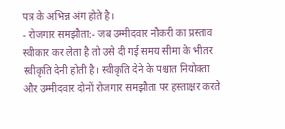पत्र के अभिन्न अंग होते है।
- रोजगार समझौता:- जब उम्मीदवार नौकरी का प्रस्ताव स्वीकार कर लेता है तो उसे दी गई समय सीमा के भीतर स्वीकृति देनी होती है। स्वीकृति देने के पश्चात नियोक्ता और उम्मीदवार दोनों रोजगार समझौता पर हस्ताक्षर करते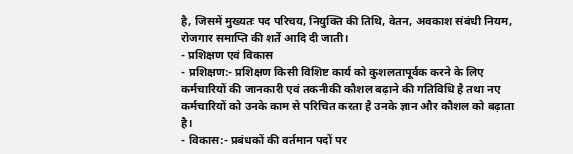है, जिसमें मुख्यतः पद परिचय, नियुक्ति की तिथि, वेतन, अवकाश संबंधी नियम, रोजगार समाप्ति की शर्ते आदि दी जाती।
- प्रशिक्षण एवं विकास
- प्रशिक्षण:- प्रशिक्षण किसी विशिष्ट कार्य को कुशलतापूर्वक करने के लिए कर्मचारियों की जानकारी एवं तकनीकी कौशल बढ़ाने की गतिविधि है तथा नए कर्मचारियों को उनके काम से परिचित करता है उनके ज्ञान और कौशल को बढ़ाता है।
- विकास:- प्रबंधकों की वर्तमान पदों पर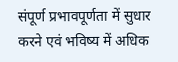संपूर्ण प्रभावपूर्णता में सुधार करने एवं भविष्य में अधिक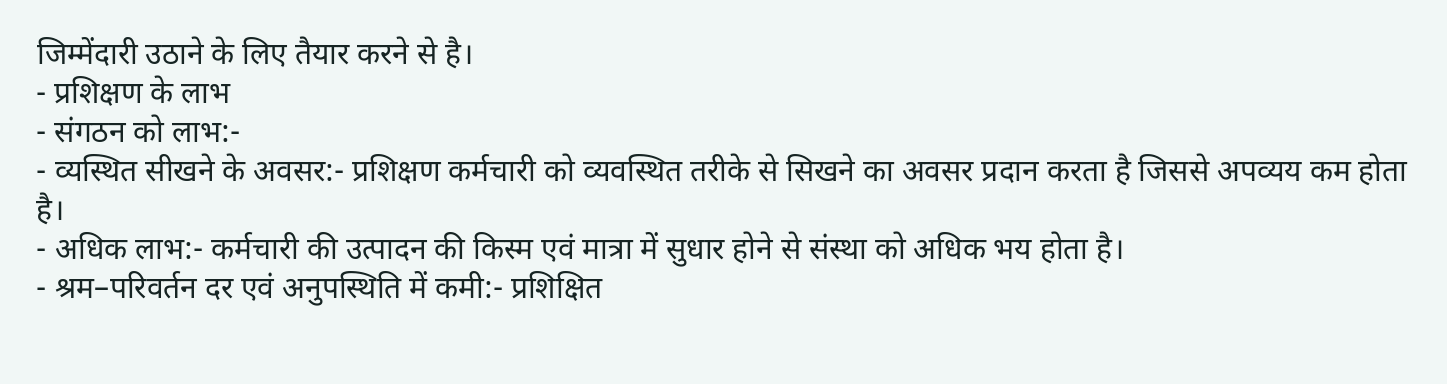जिम्मेंदारी उठाने के लिए तैयार करने से है।
- प्रशिक्षण के लाभ
- संगठन को लाभ:-
- व्यस्थित सीखने के अवसर:- प्रशिक्षण कर्मचारी को व्यवस्थित तरीके से सिखने का अवसर प्रदान करता है जिससे अपव्यय कम होता है।
- अधिक लाभ:- कर्मचारी की उत्पादन की किस्म एवं मात्रा में सुधार होने से संस्था को अधिक भय होता है।
- श्रम–परिवर्तन दर एवं अनुपस्थिति में कमी:- प्रशिक्षित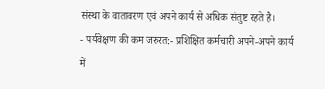संस्था के वातावरण एवं अपने कार्य से अधिक संतुष्ट रहते है।
- पर्यवेक्षण की कम जरुरत:- प्रशिक्षित कर्मचारी अपने-अपने कार्य में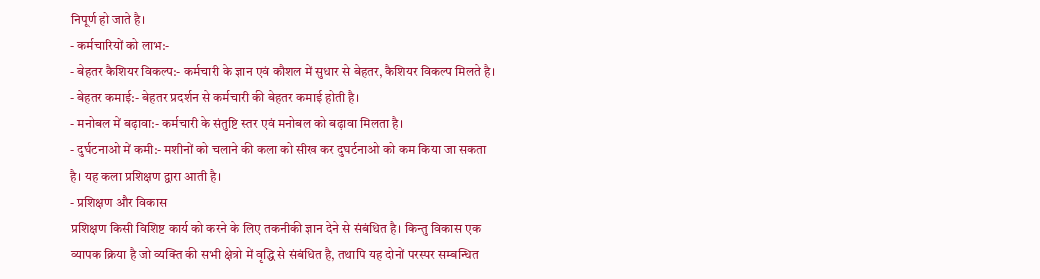निपूर्ण हो जाते है।
- कर्मचारियों को लाभ:-
- बेहतर कैशियर विकल्प:- कर्मचारी के ज्ञान एवं कौशल में सुधार से बेहतर, कैशियर विकल्प मिलते है।
- बेहतर कमाई:- बेहतर प्रदर्शन से कर्मचारी की बेहतर कमाई होती है।
- मनोबल में बढ़ावा:- कर्मचारी के संतुष्टि स्तर एवं मनोबल को बढ़ावा मिलता है।
- दुर्घटनाओ में कमी:- मशीनों को चलाने की कला को सीख कर दुघर्टनाओ को कम किया जा सकता है। यह कला प्रशिक्षण द्वारा आती है।
- प्रशिक्षण और विकास
प्रशिक्षण किसी विशिष्ट कार्य को करने के लिए तकनीकी ज्ञान देने से संबंधित है। किन्तु विकास एक व्यापक क्रिया है जो व्यक्ति की सभी क्षेत्रो में वृद्धि से संबंधित है, तथापि यह दोनों परस्पर सम्बन्धित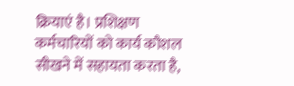क्रियाएं है। प्रशिक्षण कर्मचारियों को कार्य कौशल सीखने में सहायता करता है,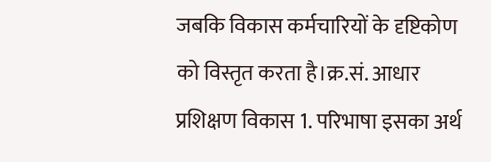जबकि विकास कर्मचारियों के दृष्टिकोण को विस्तृत करता है।क्र.सं. आधार प्रशिक्षण विकास 1. परिभाषा इसका अर्थ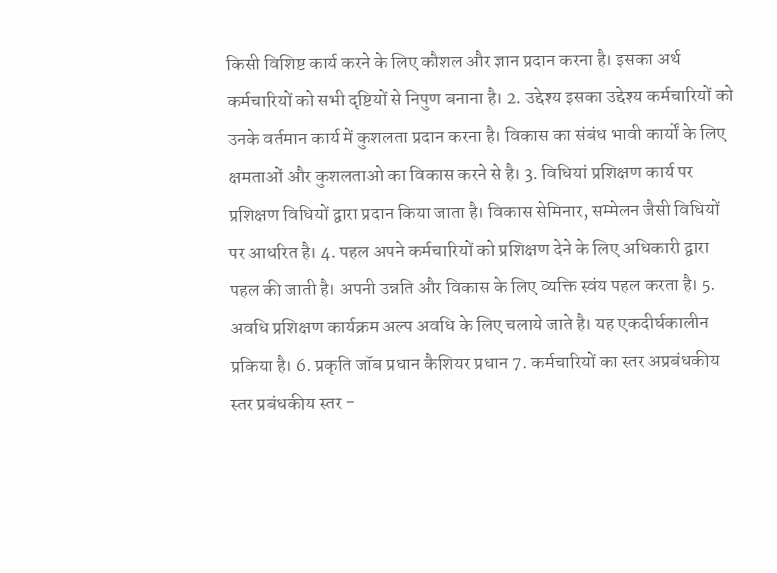किसी विशिष्ट कार्य करने के लिए कौशल और ज्ञान प्रदान करना है। इसका अर्थ कर्मचारियों को सभी दृष्टियों से निपुण बनाना है। 2. उद्देश्य इसका उद्देश्य कर्मचारियों को उनके वर्तमान कार्य में कुशलता प्रदान करना है। विकास का संबंध भावी कार्यों के लिए क्षमताओं और कुशलताओ का विकास करने से है। 3. विधियां प्रशिक्षण कार्य पर प्रशिक्षण विधियों द्वारा प्रदान किया जाता है। विकास सेमिनार, सम्मेलन जैसी विधियों पर आधरित है। 4. पहल अपने कर्मचारियों को प्रशिक्षण देने के लिए अधिकारी द्वारा पहल की जाती है। अपनी उन्नति और विकास के लिए व्यक्ति स्वंय पहल करता है। 5. अवधि प्रशिक्षण कार्यक्रम अल्प अवधि के लिए चलाये जाते है। यह एकदीर्घकालीन प्रकिया है। 6. प्रकृति जॉब प्रधान कैशियर प्रधान 7. कर्मचारियों का स्तर अप्रबंधकीय स्तर प्रबंधकीय स्तर -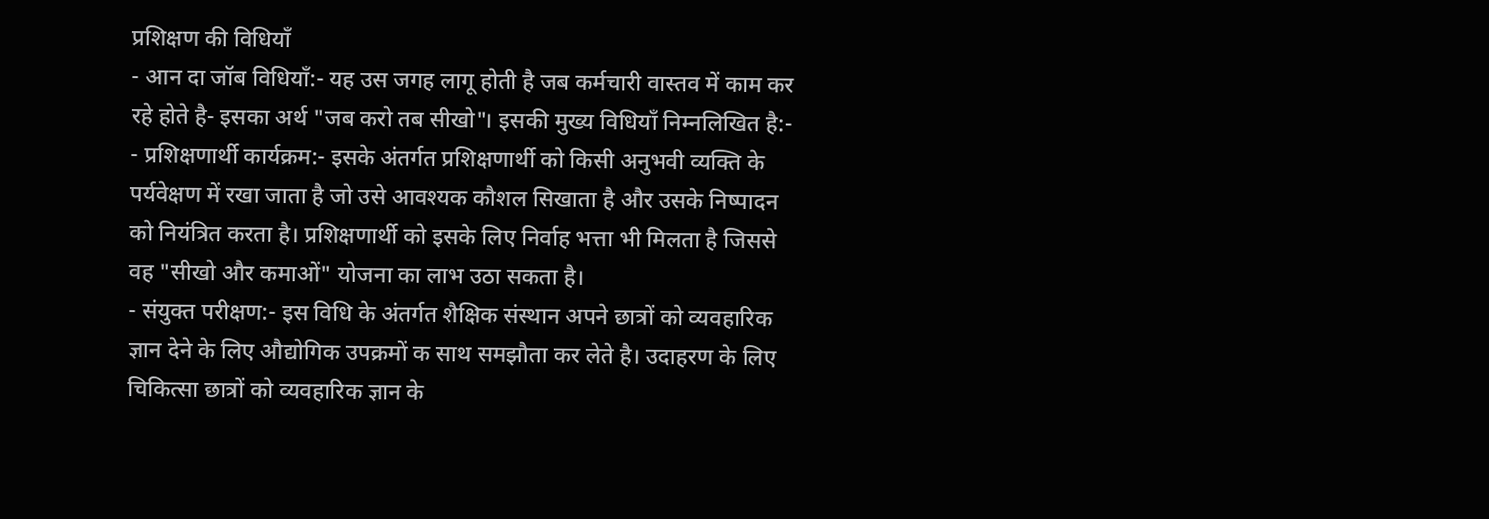प्रशिक्षण की विधियाँ
- आन दा जॉब विधियाँ:- यह उस जगह लागू होती है जब कर्मचारी वास्तव में काम कर रहे होते है- इसका अर्थ "जब करो तब सीखो"। इसकी मुख्य विधियाँ निम्नलिखित है:-
- प्रशिक्षणार्थी कार्यक्रम:- इसके अंतर्गत प्रशिक्षणार्थी को किसी अनुभवी व्यक्ति के पर्यवेक्षण में रखा जाता है जो उसे आवश्यक कौशल सिखाता है और उसके निष्पादन को नियंत्रित करता है। प्रशिक्षणार्थी को इसके लिए निर्वाह भत्ता भी मिलता है जिससे वह "सीखो और कमाओं" योजना का लाभ उठा सकता है।
- संयुक्त परीक्षण:- इस विधि के अंतर्गत शैक्षिक संस्थान अपने छात्रों को व्यवहारिक ज्ञान देने के लिए औद्योगिक उपक्रमों क साथ समझौता कर लेते है। उदाहरण के लिए चिकित्सा छात्रों को व्यवहारिक ज्ञान के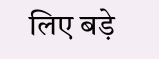लिए बड़े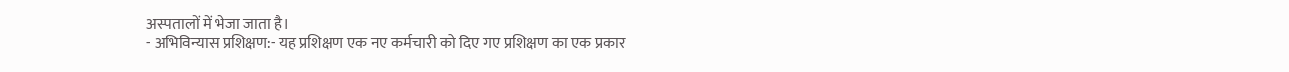अस्पतालों में भेजा जाता है।
- अभिविन्यास प्रशिक्षण:- यह प्रशिक्षण एक नए कर्मचारी को दिए गए प्रशिक्षण का एक प्रकार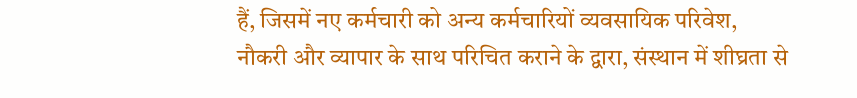हैं, जिसमें नए कर्मचारी को अन्य कर्मचारियों व्यवसायिक परिवेश, नौकरी और व्यापार के साथ परिचित कराने के द्वारा, संस्थान में शीघ्रता से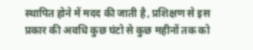स्थापित होने में मदद की जाती है, प्रशिक्षण से इस प्रकार की अवधि कुछ घंटो से कुछ महीनों तक को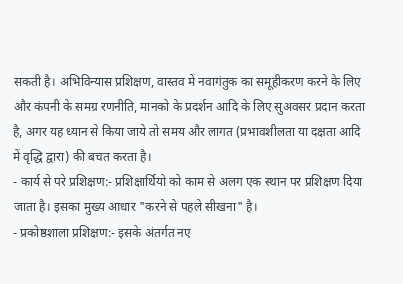सकती है। अभिविन्यास प्रशिक्षण, वास्तव में नवागंतुक का समूहीकरण करने के लिए और कंपनी के समग्र रणनीति, मानको के प्रदर्शन आदि के लिए सुअवसर प्रदान करता है, अगर यह ध्यान से किया जाये तो समय और लागत (प्रभावशीलता या दक्षता आदि में वृद्धि द्वारा) की बचत करता है।
- कार्य से परे प्रशिक्षण:- प्रशिक्षार्थियो को काम से अलग एक स्थान पर प्रशिक्षण दिया जाता है। इसका मुख्य आधार "करने से पहले सीखना" है।
- प्रकोष्ठशाला प्रशिक्षण:- इसके अंतर्गत नए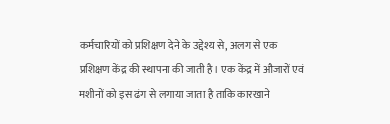कर्मचारियों को प्रशिक्षण देने के उद्देश्य से, अलग से एक प्रशिक्षण केंद्र की स्थापना की जाती है। एक केंद्र में औजारों एवं मशीनों को इस ढंग से लगाया जाता है ताकि कारखाने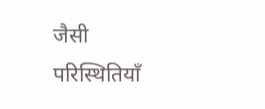जैसी परिस्थितियाँ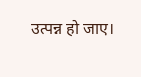उत्पन्न हो जाए।